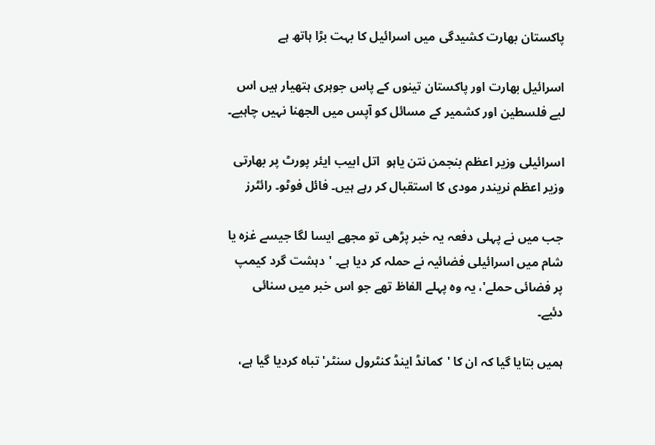پاکستان بھارت کشیدگی میں اسرائیل کا بہت بڑا ہاتھ ہے

اسرائیل بھارت اور پاکستان تینوں کے پاس جوہری ہتھیار ہیں اس لیے فلسطین اور کشمیر کے مسائل کو آپس میں الجھنا نہیں چاہیے۔

اسرائیلی وزیر اعظم بنجمن نتن یاہو  اتل ابیب ایئر پورٹ پر بھارتی وزیر اعظم نریندر مودی کا استقبال کر رہے ہیں۔ فائل فوٹو۔ رائٹرز

جب میں نے پہلی دفعہ یہ خبر پڑھی تو مجھے ایسا لگا جیسے غزہ یا شام میں اسرائیلی فضائیہ نے حملہ کر دیا ہے۔ 'دہشت گرد کیمپ پر فضائی حملے'، یہ وہ پہلے الفاظ تھے جو اس خبر میں سنائی دئیے۔

ہمیں بتایا گیا کہ ان کا 'کمانڈ اینڈ کنٹرول سنٹر' تباہ کردیا گیا ہے،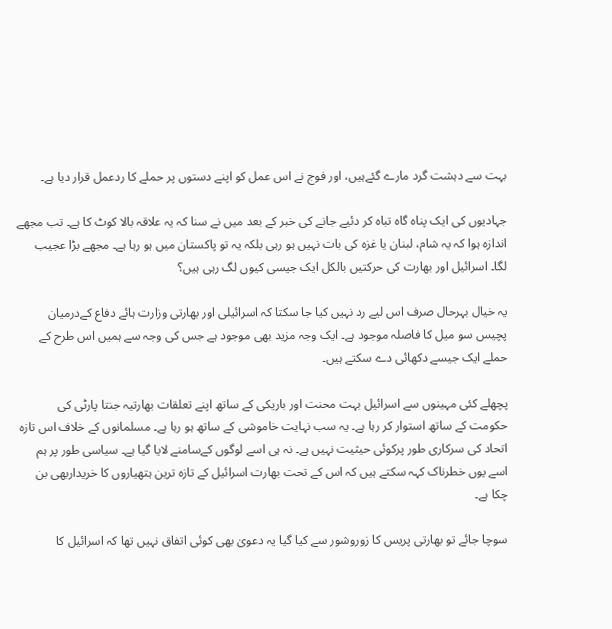بہت سے دہشت گرد مارے گئےہیں، اور فوج نے اس عمل کو اپنے دستوں پر حملے کا ردعمل قرار دیا ہے۔

جہادیوں کی ایک پناہ گاہ تباہ کر دئیے جانے کی خبر کے بعد میں نے سنا کہ یہ علاقہ بالا کوٹ کا ہے۔ تب مجھے اندازہ ہوا کہ یہ شام، لبنان یا غزہ کی بات نہیں ہو رہی بلکہ یہ تو پاکستان میں ہو رہا ہے۔ مجھے بڑا عجیب لگا۔ اسرائیل اور بھارت کی حرکتیں بالکل ایک جیسی کیوں لگ رہی ہیں؟

یہ خیال بہرحال صرف اس لیے رد نہیں کیا جا سکتا کہ اسرائیلی اور بھارتی وزارت ہائے دفاع کےدرمیان پچیس سو میل کا فاصلہ موجود ہے۔ ایک وجہ مزید بھی موجود ہے جس کی وجہ سے ہمیں اس طرح کے حملے ایک جیسے دکھائی دے سکتے ہیں۔

پچھلے کئی مہینوں سے اسرائیل بہت محنت اور باریکی کے ساتھ اپنے تعلقات بھارتیہ جنتا پارٹی کی حکومت کے ساتھ استوار کر رہا ہے۔ یہ سب نہایت خاموشی کے ساتھ ہو رہا ہے۔ مسلمانوں کے خلاف اس تازہ اتحاد کی سرکاری طور پرکوئی حیثیت نہیں ہے۔ نہ ہی اسے لوگوں کےسامنے لایا گیا ہے۔ سیاسی طور پر ہم اسے یوں خطرناک کہہ سکتے ہیں کہ اس کے تحت بھارت اسرائیل کے تازہ ترین ہتھیاروں کا خریداربھی بن چکا ہے۔

سوچا جائے تو بھارتی پریس کا زوروشور سے کیا گیا یہ دعویٰ بھی کوئی اتفاق نہیں تھا کہ اسرائیل کا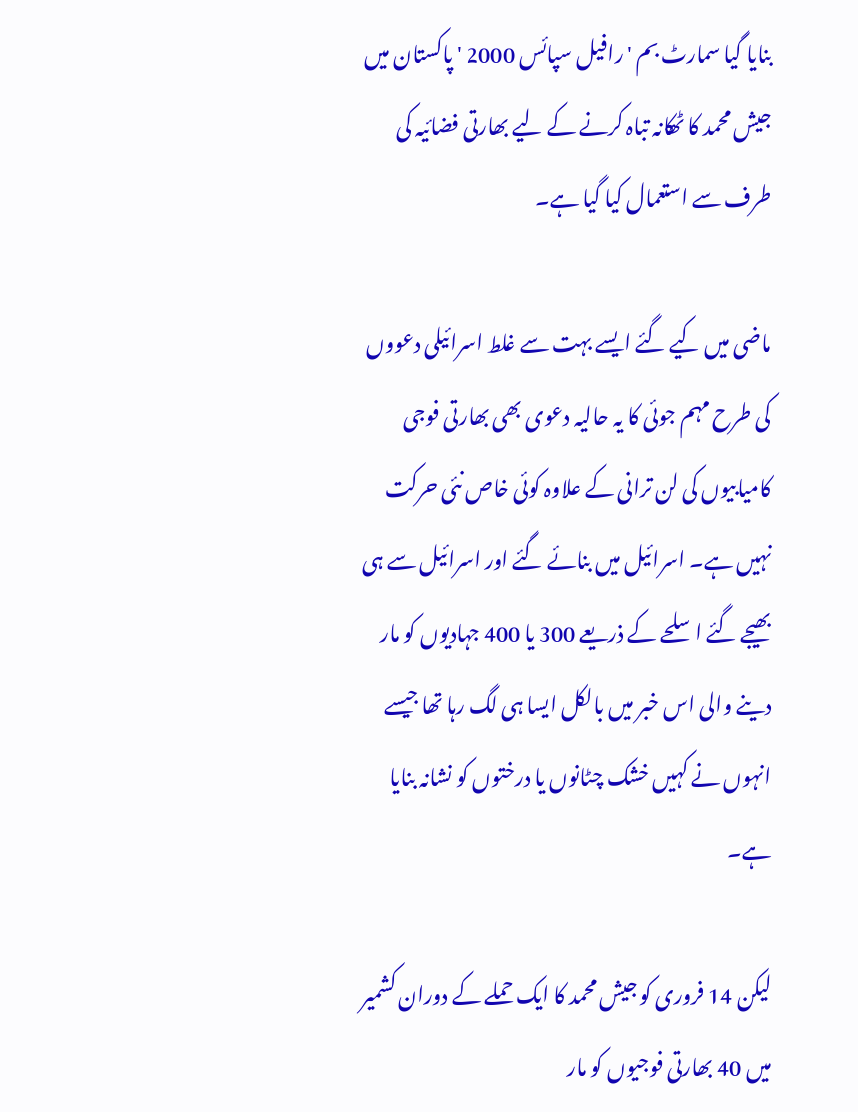بنایا گیا سمارٹ بم 'رافیل سپائس 2000 ' پاکستان میں جیش محمد کا ٹھکانہ تباہ کرنے کے لیے بھارتی فضائیہ کی طرف سے استعمال کیا گیا ہے۔

ماضی میں کیے گئے ایسے بہت سے غلط اسرائیلی دعووں کی طرح مہم جوئی کا یہ حالیہ دعوی بھی بھارتی فوجی کامیابیوں کی لن ترانی کے علاوہ کوئی خاص نئی حرکت نہیں ہے۔ اسرائیل میں بنائے گئے اور اسرائیل سے ہی بھیجے گئے اسلحے کے ذریعے 300 یا 400 جہادیوں کو مار دینے والی اس خبر میں بالکل ایسا ہی لگ رہا تھا جیسے انہوں نے کہیں خشک چٹانوں یا درختوں کو نشانہ بنایا ہے۔

لیکن 14 فروری کو جیش محمد کا ایک حملے کے دوران کشمیر میں 40 بھارتی فوجیوں کو مار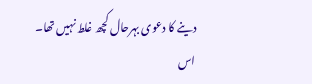دینے کا دعوی بہرحال کچھ غلط نہیں تھا۔ اس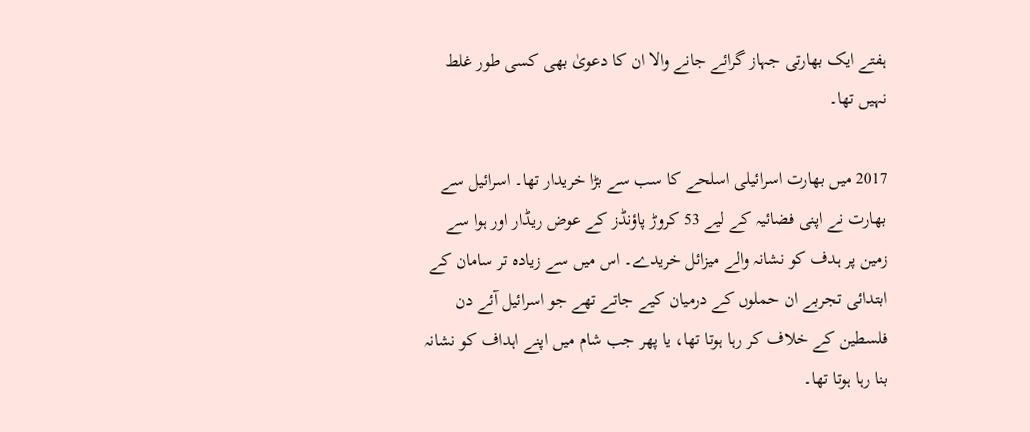ہفتے ایک بھارتی جہاز گرائے جانے والا ان کا دعویٰ بھی کسی طور غلط نہیں تھا۔

2017 میں بھارت اسرائیلی اسلحے کا سب سے بڑا خریدار تھا۔ اسرائیل سے بھارت نے اپنی فضائیہ کے لیے 53 کروڑ پاؤنڈز کے عوض ریڈار اور ہوا سے زمین پر ہدف کو نشانہ والے میزائل خریدے۔ اس میں سے زیادہ تر سامان کے ابتدائی تجربے ان حملوں کے درمیان کیے جاتے تھے جو اسرائیل آئے دن فلسطین کے خلاف کر رہا ہوتا تھا، یا پھر جب شام میں اپنے اہداف کو نشانہ بنا رہا ہوتا تھا۔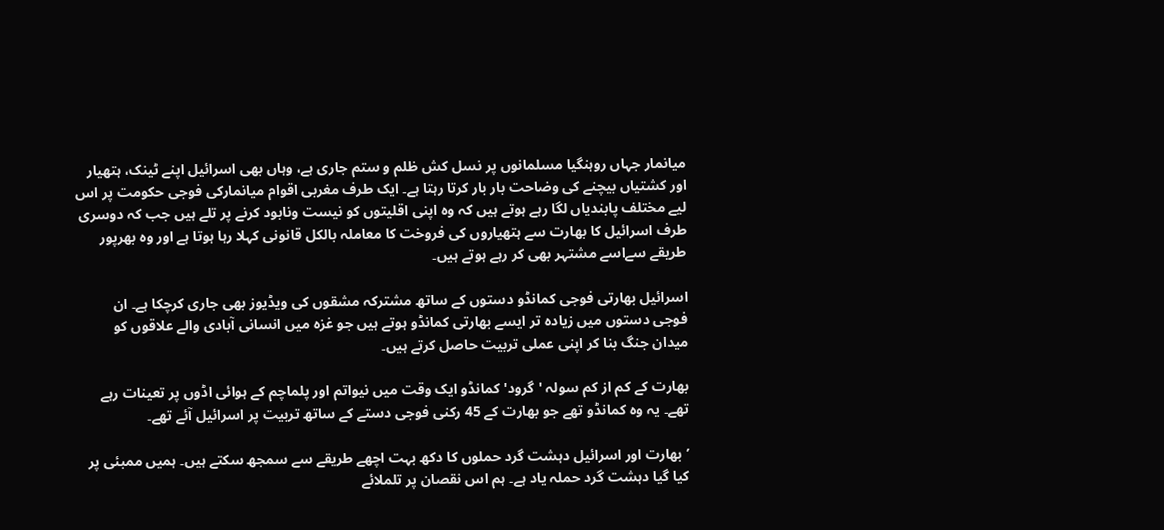میانمار جہاں روہنگیا مسلمانوں پر نسل کش ظلم و ستم جاری ہے، وہاں بھی اسرائیل اپنے ٹینک، ہتھیار اور کشتیاں بیچنے کی وضاحت بار بار کرتا رہتا ہے۔ ایک طرف مغربی اقوام میانمارکی فوجی حکومت پر اس لیے مختلف پابندیاں لگا رہے ہوتے ہیں کہ وہ اپنی اقلیتوں کو نیست ونابود کرنے پر تلے ہیں جب کہ دوسری طرف اسرائیل کا بھارت سے ہتھیاروں کی فروخت کا معاملہ بالکل قانونی کہلا رہا ہوتا ہے اور وہ بھرپور طریقے سےاسے مشتہر بھی کر رہے ہوتے ہیں۔

اسرائیل بھارتی فوجی کمانڈو دستوں کے ساتھ مشترکہ مشقوں کی ویڈیوز بھی جاری کرچکا ہے۔ ان فوجی دستوں میں زیادہ تر ایسے بھارتی کمانڈو ہوتے ہیں جو غزہ میں انسانی آبادی والے علاقوں کو میدان جنگ بنا کر اپنی عملی تربیت حاصل کرتے ہیں۔

بھارت کے کم از کم سولہ 'گرود' کمانڈو ایک وقت میں نیواتم اور پلماچم کے ہوائی اڈوں پر تعینات رہے تھے۔ یہ وہ کمانڈو تھے جو بھارت کے 45 رکنی فوجی دستے کے ساتھ تربیت پر اسرائیل آئے تھے۔

’بھارت اور اسرائیل دہشت گرد حملوں کا دکھ بہت اچھے طریقے سے سمجھ سکتے ہیں۔ ہمیں ممبئی پر کیا گیا دہشت گرد حملہ یاد ہے۔ ہم اس نقصان پر تلملائے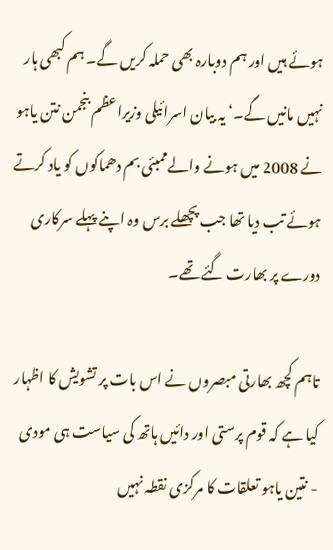ہوئے ہیں اور ہم دوبارہ بھی حملہ کریں گے۔ ہم کبھی ہار نہیں مانیں گے۔‘ یہ بیان اسرائیلی وزیراعظم بنجمن نتن یاہو نے 2008 میں ہونے والےممبئی بم دھماکوں کو یاد کرتے ہوئے تب دیا تھا جب پچھلے برس وہ اپنے پہلے سرکاری دورے پر بھارت گئے تھے۔

تاہم کچھ بھارتی مبصروں نے اس بات پر تشویش کا اظہار کیا ہے کہ قوم پرستی اور دائیں ہاتھ کی سیاست ہی مودی - نتین یاہو تعلقات کا مرکزی نقطہ نہیں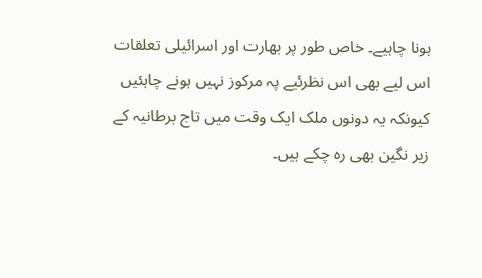ہونا چاہیے۔ خاص طور پر بھارت اور اسرائیلی تعلقات اس لیے بھی اس نظرئیے پہ مرکوز نہیں ہونے چاہئیں کیونکہ یہ دونوں ملک ایک وقت میں تاج برطانیہ کے زیر نگین بھی رہ چکے ہیں۔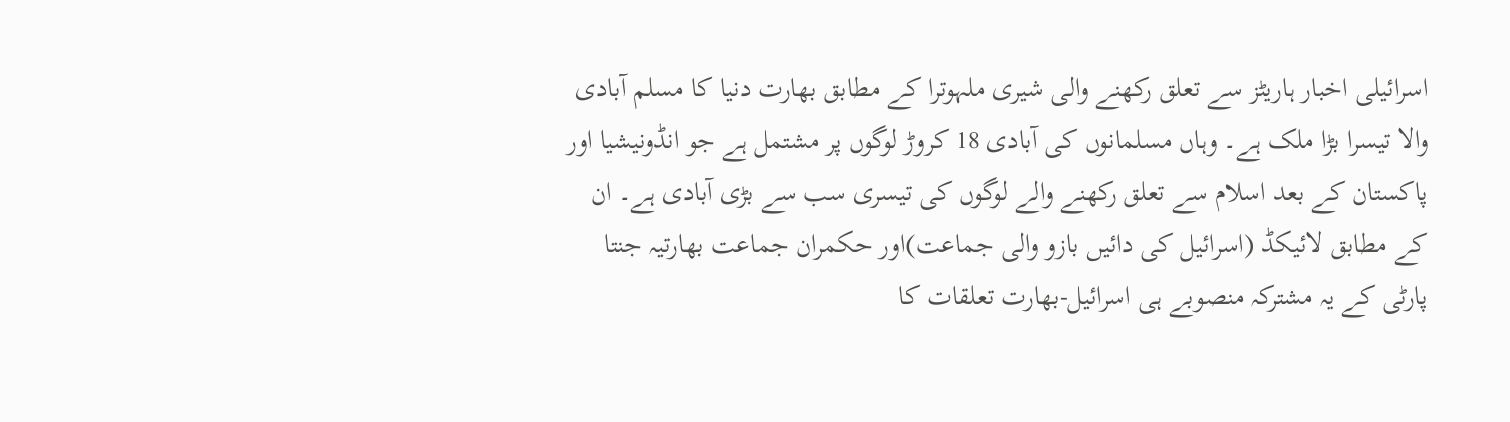اسرائیلی اخبار ہاریٹز سے تعلق رکھنے والی شیری ملہوترا کے مطابق بھارت دنیا کا مسلم آبادی والا تیسرا بڑا ملک ہے۔ وہاں مسلمانوں کی آبادی 18 کروڑ لوگوں پر مشتمل ہے جو انڈونیشیا اور پاکستان کے بعد اسلام سے تعلق رکھنے والے لوگوں کی تیسری سب سے بڑی آبادی ہے۔ ان کے مطابق لائیکڈ (اسرائیل کی دائیں بازو والی جماعت)اور حکمران جماعت بھارتیہ جنتا پارٹی کے یہ مشترکہ منصوبے ہی اسرائیل-بھارت تعلقات کا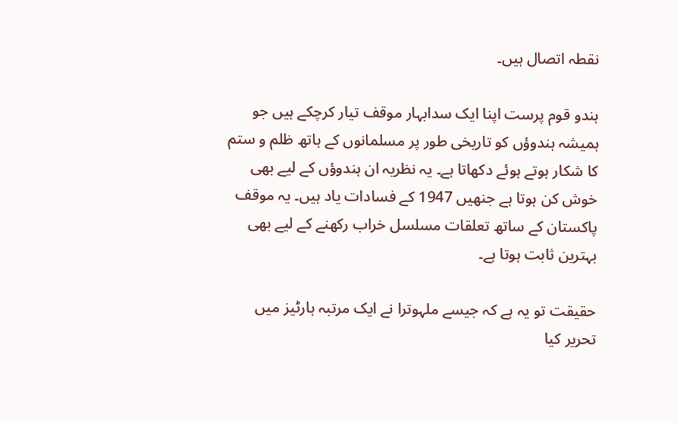نقطہ اتصال ہیں۔

ہندو قوم پرست اپنا ایک سدابہار موقف تیار کرچکے ہیں جو ہمیشہ ہندوؤں کو تاریخی طور پر مسلمانوں کے ہاتھ ظلم و ستم کا شکار ہوتے ہوئے دکھاتا ہے۔ یہ نظریہ ان ہندوؤں کے لیے بھی خوش کن ہوتا ہے جنھیں 1947 کے فسادات یاد ہیں۔ یہ موقف پاکستان کے ساتھ تعلقات مسلسل خراب رکھنے کے لیے بھی بہترین ثابت ہوتا ہے۔

حقیقت تو یہ ہے کہ جیسے ملہوترا نے ایک مرتبہ ہارٹیز میں تحریر کیا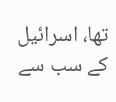تھا، اسرائیل کے سب سے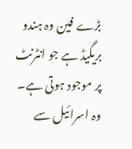بڑے فین وہ ہندو بریگیڈ ہے جو انٹرنٹ پر موجود ہوتی ہے۔ وہ اسرائیل سے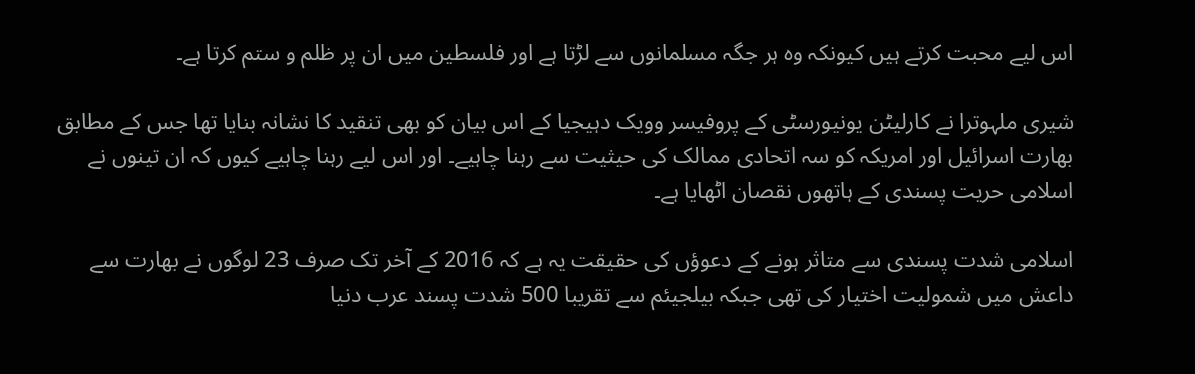اس لیے محبت کرتے ہیں کیونکہ وہ ہر جگہ مسلمانوں سے لڑتا ہے اور فلسطین میں ان پر ظلم و ستم کرتا ہے۔

شیری ملہوترا نے کارلیٹن یونیورسٹی کے پروفیسر وویک دہیجیا کے اس بیان کو بھی تنقید کا نشانہ بنایا تھا جس کے مطابق بھارت اسرائیل اور امریکہ کو سہ اتحادی ممالک کی حیثیت سے رہنا چاہیے۔ اور اس لیے رہنا چاہیے کیوں کہ ان تینوں نے اسلامی حریت پسندی کے ہاتھوں نقصان اٹھایا ہے۔

اسلامی شدت پسندی سے متاثر ہونے کے دعوؤں کی حقیقت یہ ہے کہ 2016 کے آخر تک صرف 23 لوگوں نے بھارت سے داعش میں شمولیت اختیار کی تھی جبکہ بیلجیئم سے تقریبا 500 شدت پسند عرب دنیا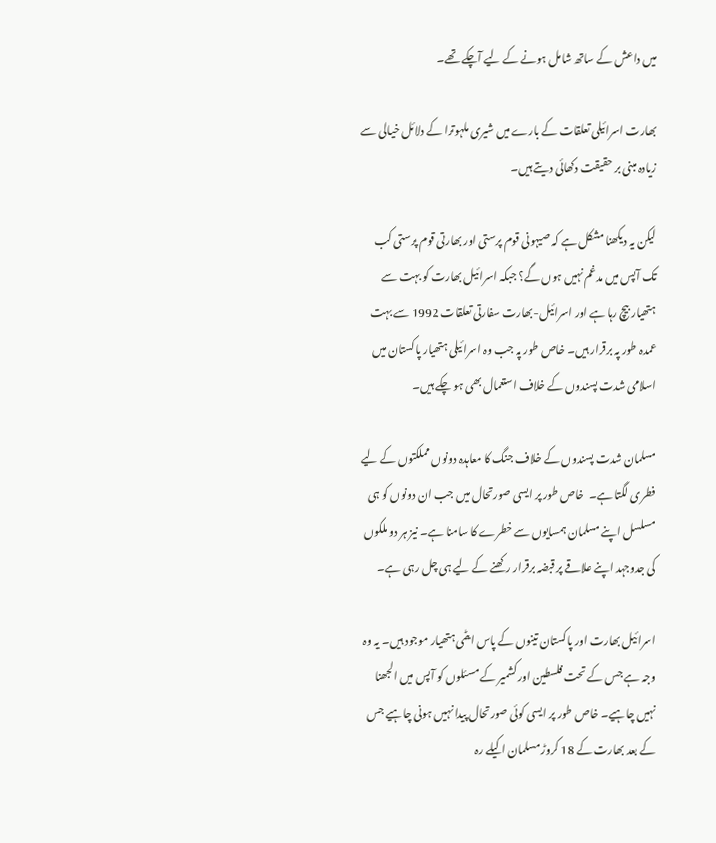میں داعش کے ساتھ شامل ہونے کے لیے آچکے تھے۔

بھارت اسرائیلی تعلقات کے بارے میں شیری ملہوترا کے دلائل خیالی سے زیادہ مبنی بر حقیقت دکھائی دیتے ہیں۔

لیکن یہ دیکھنا مشکل ہے کہ صیہونی قوم پرستی اور بھارتی قوم پرستی کب تک آپس میں مدغم نہیں ہوں گے؟ جبکہ اسرائیل بھارت کو بہت سے ہتھیار بیچ رہا ہے اور اسرائیل-بھارت سفارتی تعلقات 1992 سے بہت عمدہ طور پہ برقرار ہیں۔ خاص طور پہ جب وہ اسرائیلی ہتھیار پاکستان میں اسلامی شدت پسندوں کے خلاف استعمال بھی ہو چکے ہیں۔

مسلمان شدت پسندوں کے خلاف جنگ کا معاہدہ دونوں مملکتوں کے لیے فطری لگتا ہے۔  خاص طور پر ایسی صورتحال میں جب ان دونوں کو ہی مسلسل اپنے مسلمان ہمسایوں سے خطرے کا سامنا ہے۔ نیز ہر دو ملکوں کی جدوجہد اپنے علاقے پر قبضہ برقرار رکھنے کے لیے ہی چل رہی ہے۔

اسرائیل بھارت اور پاکستان تینوں کے پاس ایٹمی ہتھیار موجود ہیں۔ یہ وہ وجہ ہے جس کے تحت فلسطین اور کشمیر کے مسئلوں کو آپس میں الجھنا نہیں چاہیے۔ خاص طور پر ایسی کوئی صورتحال پیدا نہیں ہونی چاہیے جس کے بعد بھارت کے 18 کروڑ مسلمان اکیلے رہ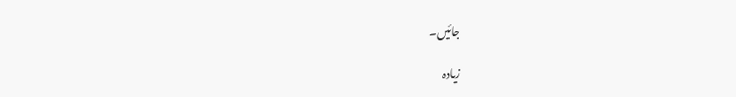جائیں۔

زیادہ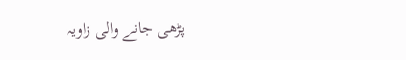پڑھی جانے والی زاویہ